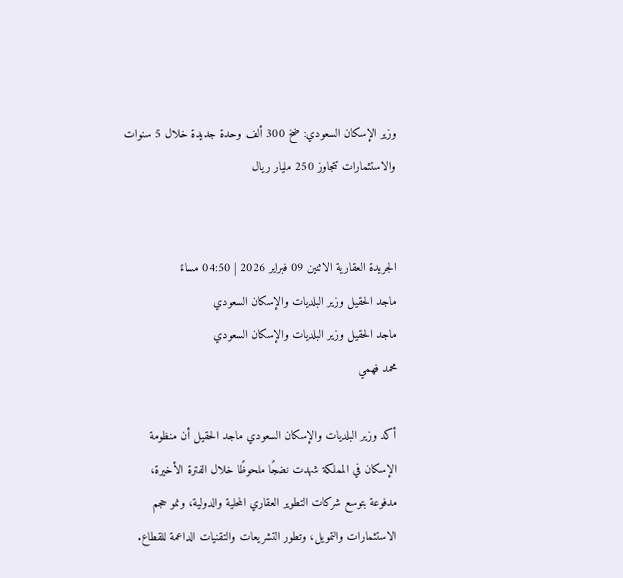وزير الإسكان السعودي: ضخ 300 ألف وحدة جديدة خلال 5 سنوات والاستثمارات تتجاوز 250 مليار ريال


الجريدة العقارية الاثنين 09 فبراير 2026 | 04:50 مساءً
ماجد الحقيل وزير البلديات والإسكان السعودي
ماجد الحقيل وزير البلديات والإسكان السعودي
محمد فهمي

أكد وزير البلديات والإسكان السعودي ماجد الحقيل أن منظومة الإسكان في المملكة شهدت نضجًا ملحوظًا خلال الفترة الأخيرة، مدفوعة بتوسع شركات التطوير العقاري المحلية والدولية، ونمو حجم الاستثمارات والتمويل، وتطور التشريعات والتقنيات الداعمة للقطاع.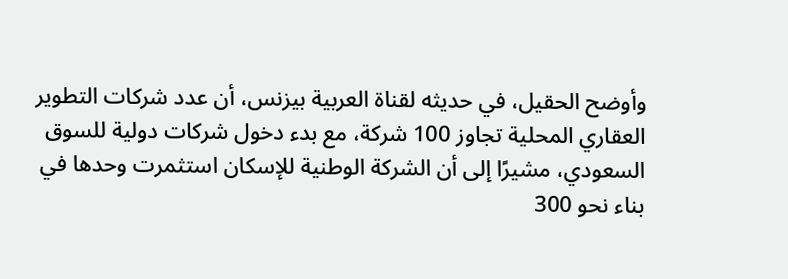وأوضح الحقيل، في حديثه لقناة العربية بيزنس، أن عدد شركات التطوير العقاري المحلية تجاوز 100 شركة، مع بدء دخول شركات دولية للسوق السعودي، مشيرًا إلى أن الشركة الوطنية للإسكان استثمرت وحدها في بناء نحو 300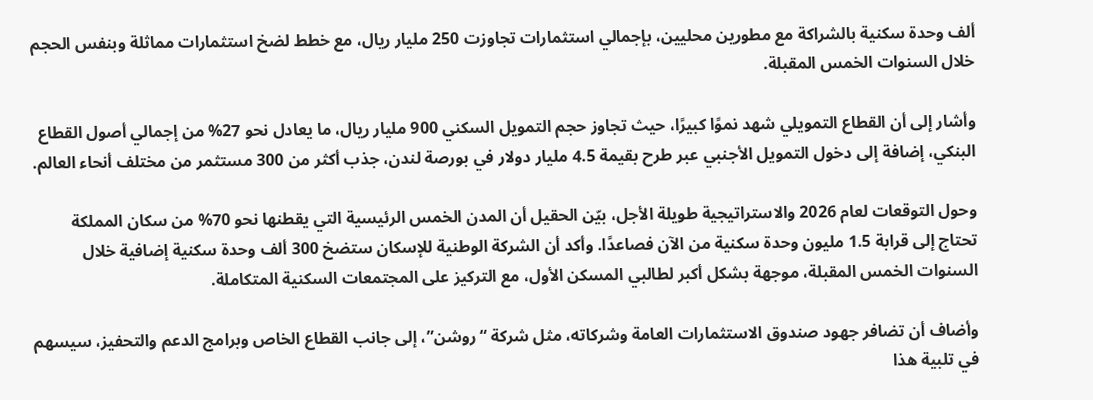ألف وحدة سكنية بالشراكة مع مطورين محليين، بإجمالي استثمارات تجاوزت 250 مليار ريال، مع خطط لضخ استثمارات مماثلة وبنفس الحجم خلال السنوات الخمس المقبلة.

وأشار إلى أن القطاع التمويلي شهد نموًا كبيرًا، حيث تجاوز حجم التمويل السكني 900 مليار ريال، ما يعادل نحو 27% من إجمالي أصول القطاع البنكي، إضافة إلى دخول التمويل الأجنبي عبر طرح بقيمة 4.5 مليار دولار في بورصة لندن، جذب أكثر من 300 مستثمر من مختلف أنحاء العالم.

وحول التوقعات لعام 2026 والاستراتيجية طويلة الأجل، بيّن الحقيل أن المدن الخمس الرئيسية التي يقطنها نحو 70% من سكان المملكة تحتاج إلى قرابة 1.5 مليون وحدة سكنية من الآن فصاعدًا. وأكد أن الشركة الوطنية للإسكان ستضخ 300 ألف وحدة سكنية إضافية خلال السنوات الخمس المقبلة، موجهة بشكل أكبر لطالبي المسكن الأول، مع التركيز على المجتمعات السكنية المتكاملة.

وأضاف أن تضافر جهود صندوق الاستثمارات العامة وشركاته، مثل شركة “روشن”، إلى جانب القطاع الخاص وبرامج الدعم والتحفيز، سيسهم في تلبية هذا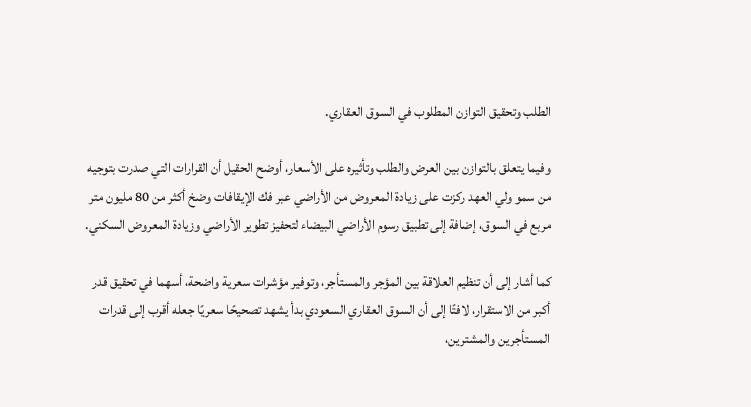الطلب وتحقيق التوازن المطلوب في السوق العقاري.

وفيما يتعلق بالتوازن بين العرض والطلب وتأثيره على الأسعار، أوضح الحقيل أن القرارات التي صدرت بتوجيه من سمو ولي العهد ركزت على زيادة المعروض من الأراضي عبر فك الإيقافات وضخ أكثر من 80 مليون متر مربع في السوق، إضافة إلى تطبيق رسوم الأراضي البيضاء لتحفيز تطوير الأراضي وزيادة المعروض السكني.

كما أشار إلى أن تنظيم العلاقة بين المؤجر والمستأجر، وتوفير مؤشرات سعرية واضحة، أسهما في تحقيق قدر أكبر من الاستقرار، لافتًا إلى أن السوق العقاري السعودي بدأ يشهد تصحيحًا سعريًا جعله أقرب إلى قدرات المستأجرين والمشترين،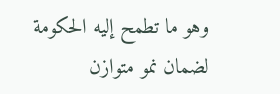وهو ما تطمح إليه الحكومة لضمان نمو متوازن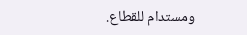ومستدام للقطاع.